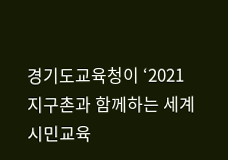경기도교육청이 ‘2021 지구촌과 함께하는 세계시민교육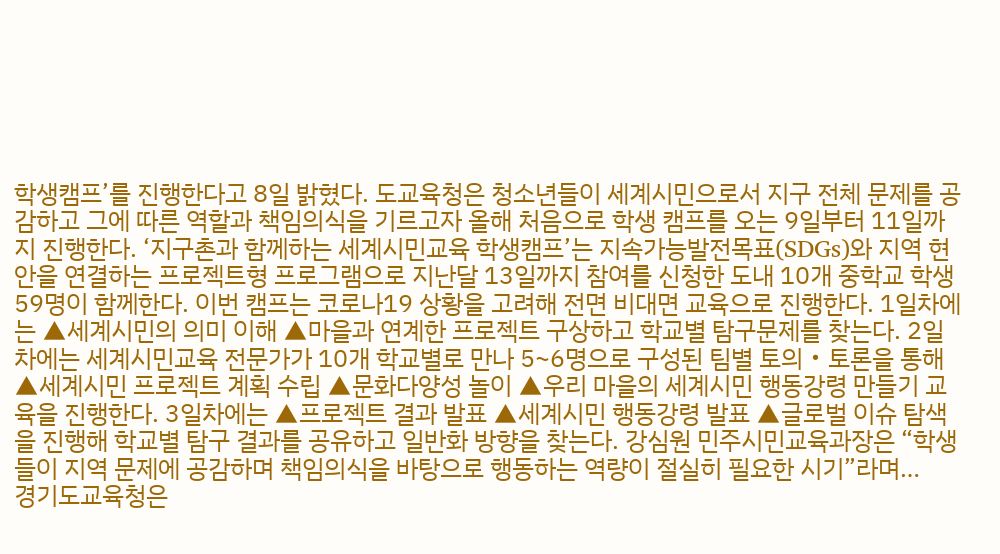학생캠프’를 진행한다고 8일 밝혔다. 도교육청은 청소년들이 세계시민으로서 지구 전체 문제를 공감하고 그에 따른 역할과 책임의식을 기르고자 올해 처음으로 학생 캠프를 오는 9일부터 11일까지 진행한다. ‘지구촌과 함께하는 세계시민교육 학생캠프’는 지속가능발전목표(SDGs)와 지역 현안을 연결하는 프로젝트형 프로그램으로 지난달 13일까지 참여를 신청한 도내 10개 중학교 학생 59명이 함께한다. 이번 캠프는 코로나19 상황을 고려해 전면 비대면 교육으로 진행한다. 1일차에는 ▲세계시민의 의미 이해 ▲마을과 연계한 프로젝트 구상하고 학교별 탐구문제를 찾는다. 2일차에는 세계시민교육 전문가가 10개 학교별로 만나 5~6명으로 구성된 팀별 토의・토론을 통해 ▲세계시민 프로젝트 계획 수립 ▲문화다양성 놀이 ▲우리 마을의 세계시민 행동강령 만들기 교육을 진행한다. 3일차에는 ▲프로젝트 결과 발표 ▲세계시민 행동강령 발표 ▲글로벌 이슈 탐색을 진행해 학교별 탐구 결과를 공유하고 일반화 방향을 찾는다. 강심원 민주시민교육과장은 “학생들이 지역 문제에 공감하며 책임의식을 바탕으로 행동하는 역량이 절실히 필요한 시기”라며…
경기도교육청은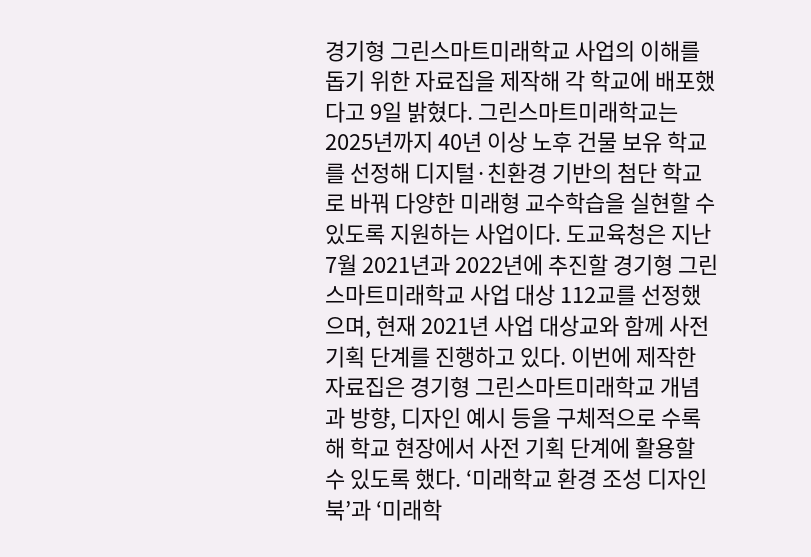경기형 그린스마트미래학교 사업의 이해를 돕기 위한 자료집을 제작해 각 학교에 배포했다고 9일 밝혔다. 그린스마트미래학교는 2025년까지 40년 이상 노후 건물 보유 학교를 선정해 디지털·친환경 기반의 첨단 학교로 바꿔 다양한 미래형 교수학습을 실현할 수 있도록 지원하는 사업이다. 도교육청은 지난 7월 2021년과 2022년에 추진할 경기형 그린스마트미래학교 사업 대상 112교를 선정했으며, 현재 2021년 사업 대상교와 함께 사전 기획 단계를 진행하고 있다. 이번에 제작한 자료집은 경기형 그린스마트미래학교 개념과 방향, 디자인 예시 등을 구체적으로 수록해 학교 현장에서 사전 기획 단계에 활용할 수 있도록 했다. ‘미래학교 환경 조성 디자인 북’과 ‘미래학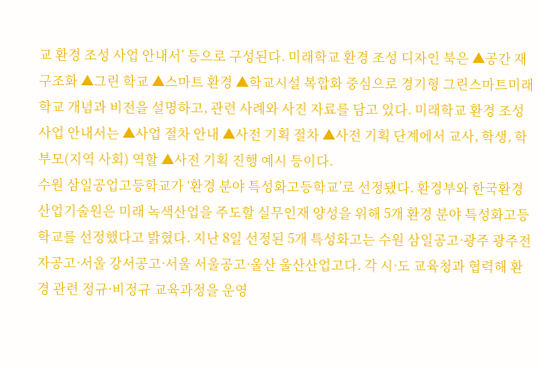교 환경 조성 사업 안내서’ 등으로 구성된다. 미래학교 환경 조성 디자인 북은 ▲공간 재구조화 ▲그린 학교 ▲스마트 환경 ▲학교시설 복합화 중심으로 경기형 그린스마트미래학교 개념과 비전을 설명하고, 관련 사례와 사진 자료를 담고 있다. 미래학교 환경 조성 사업 안내서는 ▲사업 절차 안내 ▲사전 기획 절차 ▲사전 기획 단계에서 교사, 학생, 학부모(지역 사회) 역할 ▲사전 기획 진행 예시 등이다.
수원 삼일공업고등학교가 ‘환경 분야 특성화고등학교’로 선정됐다. 환경부와 한국환경산업기술원은 미래 녹색산업을 주도할 실무인재 양성을 위해 5개 환경 분야 특성화고등학교를 선정했다고 밝혔다. 지난 8일 선정된 5개 특성화고는 수원 삼일공고·광주 광주전자공고·서울 강서공고·서울 서울공고·울산 울산산업고다. 각 시·도 교육청과 협력해 환경 관련 정규·비정규 교육과정을 운영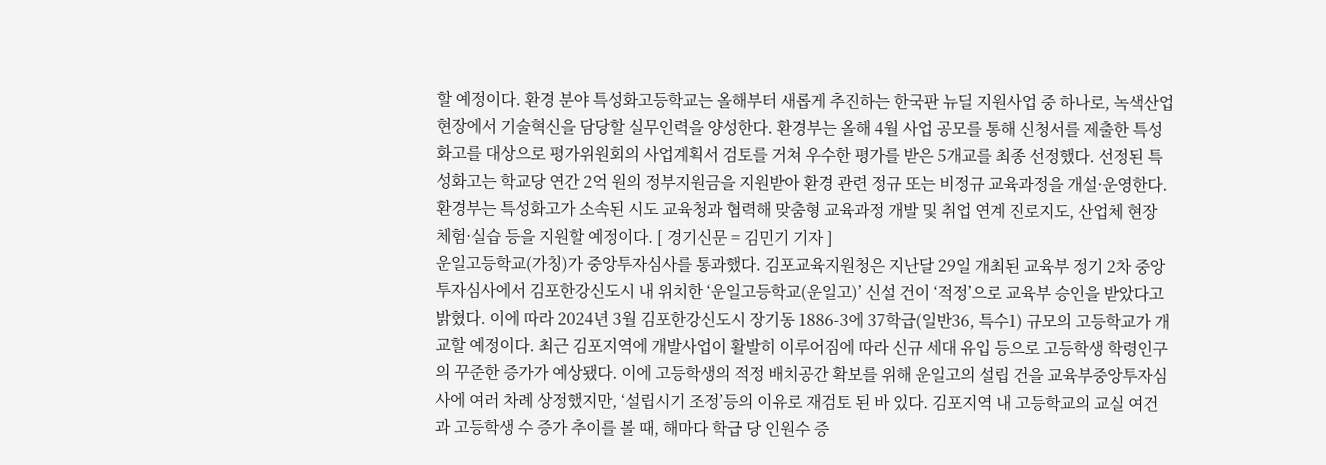할 예정이다. 환경 분야 특성화고등학교는 올해부터 새롭게 추진하는 한국판 뉴딜 지원사업 중 하나로, 녹색산업 현장에서 기술혁신을 담당할 실무인력을 양성한다. 환경부는 올해 4월 사업 공모를 통해 신청서를 제출한 특성화고를 대상으로 평가위원회의 사업계획서 검토를 거쳐 우수한 평가를 받은 5개교를 최종 선정했다. 선정된 특성화고는 학교당 연간 2억 원의 정부지원금을 지원받아 환경 관련 정규 또는 비정규 교육과정을 개설·운영한다. 환경부는 특성화고가 소속된 시도 교육청과 협력해 맞춤형 교육과정 개발 및 취업 연계 진로지도, 산업체 현장 체험·실습 등을 지원할 예정이다. [ 경기신문 = 김민기 기자 ]
운일고등학교(가칭)가 중앙투자심사를 통과했다. 김포교육지원청은 지난달 29일 개최된 교육부 정기 2차 중앙투자심사에서 김포한강신도시 내 위치한 ‘운일고등학교(운일고)’ 신설 건이 ‘적정’으로 교육부 승인을 받았다고 밝혔다. 이에 따라 2024년 3월 김포한강신도시 장기동 1886-3에 37학급(일반36, 특수1) 규모의 고등학교가 개교할 예정이다. 최근 김포지역에 개발사업이 활발히 이루어짐에 따라 신규 세대 유입 등으로 고등학생 학령인구의 꾸준한 증가가 예상됐다. 이에 고등학생의 적정 배치공간 확보를 위해 운일고의 설립 건을 교육부중앙투자심사에 여러 차례 상정했지만, ‘설립시기 조정’등의 이유로 재검토 된 바 있다. 김포지역 내 고등학교의 교실 여건과 고등학생 수 증가 추이를 볼 때, 해마다 학급 당 인원수 증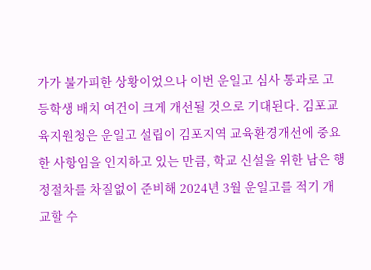가가 불가피한 상황이었으나 이번 운일고 심사 통과로 고등학생 배치 여건이 크게 개선될 것으로 기대된다. 김포교육지원청은 운일고 설립이 김포지역 교육환경개선에 중요한 사항임을 인지하고 있는 만큼, 학교 신설을 위한 남은 행정절차를 차질없이 준비해 2024년 3월 운일고를 적기 개교할 수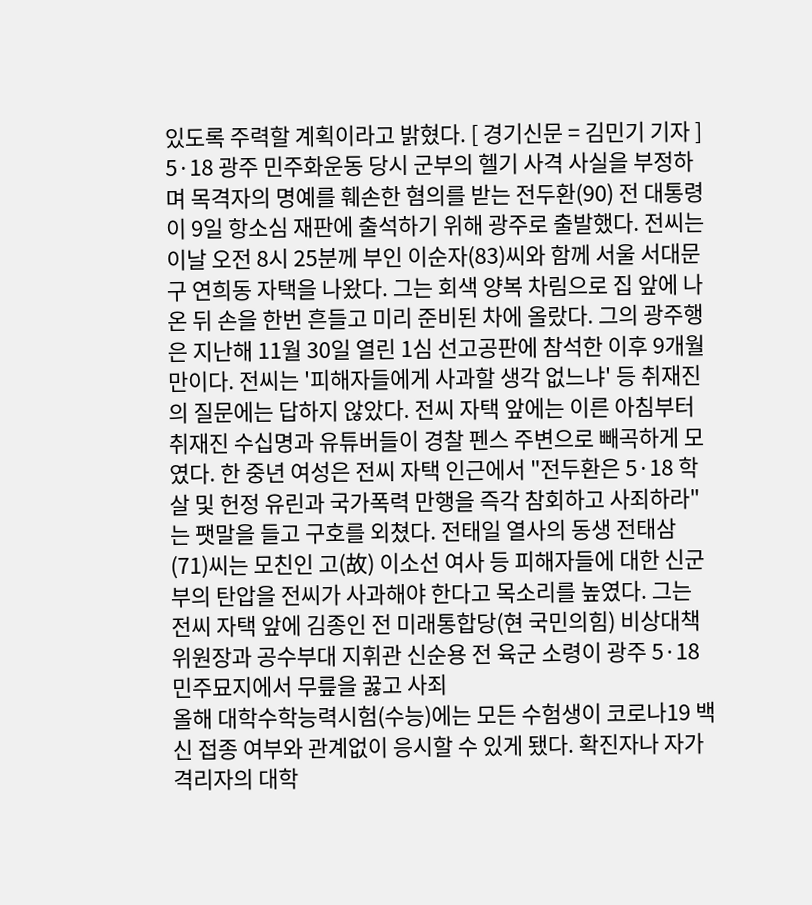있도록 주력할 계획이라고 밝혔다. [ 경기신문 = 김민기 기자 ]
5·18 광주 민주화운동 당시 군부의 헬기 사격 사실을 부정하며 목격자의 명예를 훼손한 혐의를 받는 전두환(90) 전 대통령이 9일 항소심 재판에 출석하기 위해 광주로 출발했다. 전씨는 이날 오전 8시 25분께 부인 이순자(83)씨와 함께 서울 서대문구 연희동 자택을 나왔다. 그는 회색 양복 차림으로 집 앞에 나온 뒤 손을 한번 흔들고 미리 준비된 차에 올랐다. 그의 광주행은 지난해 11월 30일 열린 1심 선고공판에 참석한 이후 9개월 만이다. 전씨는 '피해자들에게 사과할 생각 없느냐' 등 취재진의 질문에는 답하지 않았다. 전씨 자택 앞에는 이른 아침부터 취재진 수십명과 유튜버들이 경찰 펜스 주변으로 빼곡하게 모였다. 한 중년 여성은 전씨 자택 인근에서 "전두환은 5·18 학살 및 헌정 유린과 국가폭력 만행을 즉각 참회하고 사죄하라"는 팻말을 들고 구호를 외쳤다. 전태일 열사의 동생 전태삼(71)씨는 모친인 고(故) 이소선 여사 등 피해자들에 대한 신군부의 탄압을 전씨가 사과해야 한다고 목소리를 높였다. 그는 전씨 자택 앞에 김종인 전 미래통합당(현 국민의힘) 비상대책위원장과 공수부대 지휘관 신순용 전 육군 소령이 광주 5·18민주묘지에서 무릎을 꿇고 사죄
올해 대학수학능력시험(수능)에는 모든 수험생이 코로나19 백신 접종 여부와 관계없이 응시할 수 있게 됐다. 확진자나 자가격리자의 대학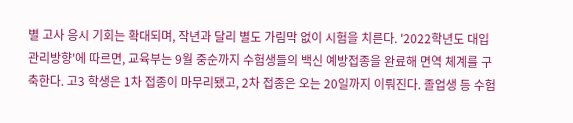별 고사 응시 기회는 확대되며, 작년과 달리 별도 가림막 없이 시험을 치른다. '2022학년도 대입 관리방향'에 따르면, 교육부는 9월 중순까지 수험생들의 백신 예방접종을 완료해 면역 체계를 구축한다. 고3 학생은 1차 접종이 마무리됐고, 2차 접종은 오는 20일까지 이뤄진다. 졸업생 등 수험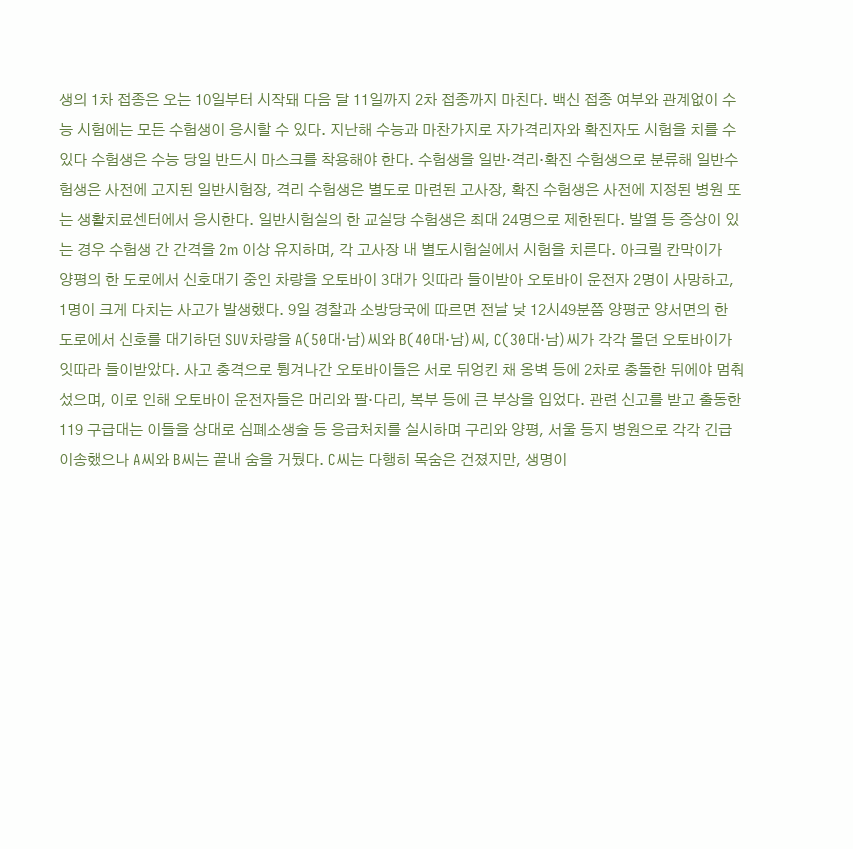생의 1차 접종은 오는 10일부터 시작돼 다음 달 11일까지 2차 접종까지 마친다. 백신 접종 여부와 관계없이 수능 시험에는 모든 수험생이 응시할 수 있다. 지난해 수능과 마찬가지로 자가격리자와 확진자도 시험을 치를 수 있다 수험생은 수능 당일 반드시 마스크를 착용해야 한다. 수험생을 일반·격리·확진 수험생으로 분류해 일반수험생은 사전에 고지된 일반시험장, 격리 수험생은 별도로 마련된 고사장, 확진 수험생은 사전에 지정된 병원 또는 생활치료센터에서 응시한다. 일반시험실의 한 교실당 수험생은 최대 24명으로 제한된다. 발열 등 증상이 있는 경우 수험생 간 간격을 2m 이상 유지하며, 각 고사장 내 별도시험실에서 시험을 치른다. 아크릴 칸막이가
양평의 한 도로에서 신호대기 중인 차량을 오토바이 3대가 잇따라 들이받아 오토바이 운전자 2명이 사망하고, 1명이 크게 다치는 사고가 발생했다. 9일 경찰과 소방당국에 따르면 전날 낮 12시49분쯤 양평군 양서면의 한 도로에서 신호를 대기하던 SUV차량을 A(50대·남)씨와 B(40대·남)씨, C(30대·남)씨가 각각 몰던 오토바이가 잇따라 들이받았다. 사고 충격으로 튕겨나간 오토바이들은 서로 뒤엉킨 채 옹벽 등에 2차로 충돌한 뒤에야 멈춰 섰으며, 이로 인해 오토바이 운전자들은 머리와 팔·다리, 복부 등에 큰 부상을 입었다. 관련 신고를 받고 출동한 119 구급대는 이들을 상대로 심폐소생술 등 응급처치를 실시하며 구리와 양평, 서울 등지 병원으로 각각 긴급 이송했으나 A씨와 B씨는 끝내 숨을 거뒀다. C씨는 다행히 목숨은 건졌지만, 생명이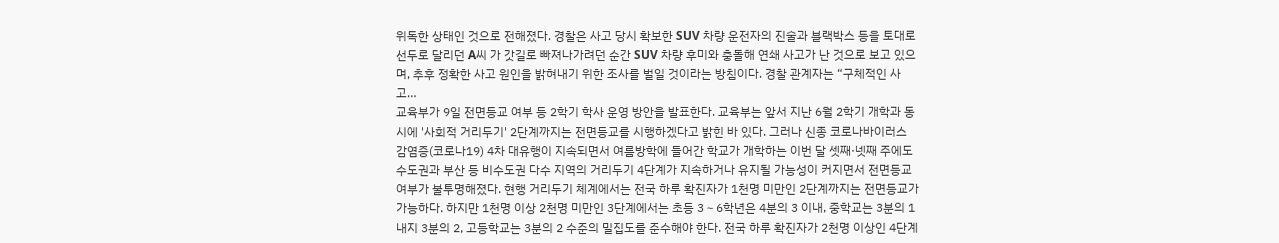위독한 상태인 것으로 전해졌다. 경찰은 사고 당시 확보한 SUV 차량 운전자의 진술과 블랙박스 등을 토대로 선두로 달리던 A씨 가 갓길로 빠져나가려던 순간 SUV 차량 후미와 충돌해 연쇄 사고가 난 것으로 보고 있으며, 추후 정확한 사고 원인을 밝혀내기 위한 조사를 벌일 것이라는 방침이다. 경찰 관계자는 “구체적인 사고…
교육부가 9일 전면등교 여부 등 2학기 학사 운영 방안을 발표한다. 교육부는 앞서 지난 6월 2학기 개학과 동시에 '사회적 거리두기' 2단계까지는 전면등교를 시행하겠다고 밝힌 바 있다. 그러나 신종 코로나바이러스 감염증(코로나19) 4차 대유행이 지속되면서 여름방학에 들어간 학교가 개학하는 이번 달 셋째·넷째 주에도 수도권과 부산 등 비수도권 다수 지역의 거리두기 4단계가 지속하거나 유지될 가능성이 커지면서 전면등교 여부가 불투명해졌다. 현행 거리두기 체계에서는 전국 하루 확진자가 1천명 미만인 2단계까지는 전면등교가 가능하다. 하지만 1천명 이상 2천명 미만인 3단계에서는 초등 3∼6학년은 4분의 3 이내, 중학교는 3분의 1 내지 3분의 2, 고등학교는 3분의 2 수준의 밀집도를 준수해야 한다. 전국 하루 확진자가 2천명 이상인 4단계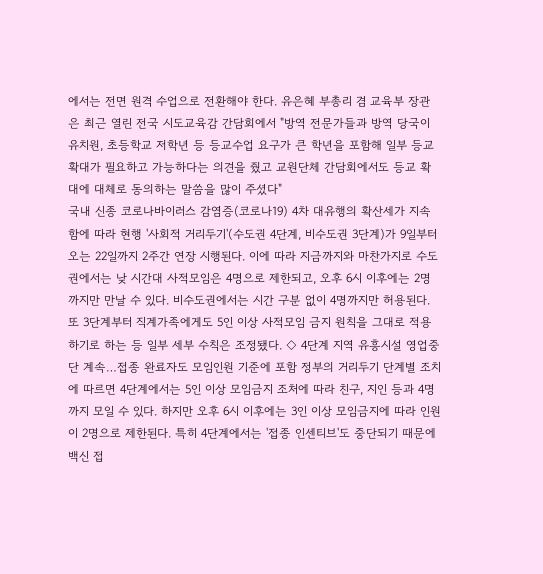에서는 전면 원격 수업으로 전환해야 한다. 유은혜 부총리 겸 교육부 장관은 최근 열린 전국 시도교육감 간담회에서 "방역 전문가들과 방역 당국이 유치원, 초등학교 저학년 등 등교수업 요구가 큰 학년을 포함해 일부 등교 확대가 필요하고 가능하다는 의견을 줬고 교원단체 간담회에서도 등교 확대에 대체로 동의하는 말씀을 많이 주셨다"
국내 신종 코로나바이러스 감염증(코로나19) 4차 대유행의 확산세가 지속함에 따라 현행 '사회적 거리두기'(수도권 4단계, 비수도권 3단계)가 9일부터 오는 22일까지 2주간 연장 시행된다. 이에 따라 지금까지와 마찬가지로 수도권에서는 낮 시간대 사적모임은 4명으로 제한되고, 오후 6시 이후에는 2명까지만 만날 수 있다. 비수도권에서는 시간 구분 없이 4명까지만 허용된다. 또 3단계부터 직계가족에게도 5인 이상 사적모임 금지 원칙을 그대로 적용하기로 하는 등 일부 세부 수칙은 조정됐다. ◇ 4단계 지역 유흥시설 영업중단 계속…접종 완료자도 모임인원 기준에 포함 정부의 거리두기 단계별 조치에 따르면 4단계에서는 5인 이상 모임금지 조처에 따라 친구, 지인 등과 4명까지 모일 수 있다. 하지만 오후 6시 이후에는 3인 이상 모임금지에 따라 인원이 2명으로 제한된다. 특히 4단계에서는 '접종 인센티브'도 중단되기 때문에 백신 접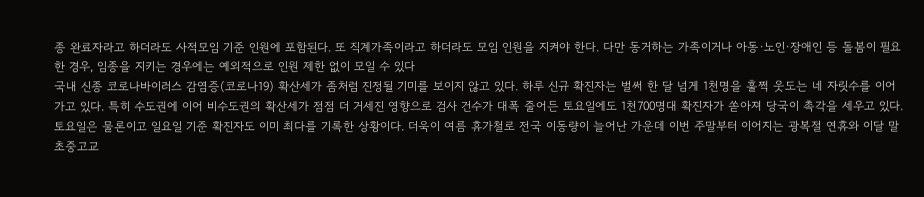종 완료자라고 하더라도 사적모임 기준 인원에 포함된다. 또 직계가족이라고 하더라도 모임 인원을 지켜야 한다. 다만 동거하는 가족이거나 아동·노인·장애인 등 돌봄이 필요한 경우, 임종을 지키는 경우에는 예외적으로 인원 제한 없이 모일 수 있다
국내 신종 코로나바이러스 감염증(코로나19) 확산세가 좀처럼 진정될 기미를 보이지 않고 있다. 하루 신규 확진자는 벌써 한 달 넘게 1천명을 훌쩍 웃도는 네 자릿수를 이어가고 있다. 특히 수도권에 이어 비수도권의 확산세가 점점 더 거세진 영향으로 검사 건수가 대폭 줄어든 토요일에도 1천700명대 확진자가 쏟아져 당국이 촉각을 세우고 있다. 토요일은 물론이고 일요일 기준 확진자도 이미 최다를 기록한 상황이다. 더욱이 여름 휴가철로 전국 이동량이 늘어난 가운데 이번 주말부터 이어지는 광복절 연휴와 이달 말 초중고교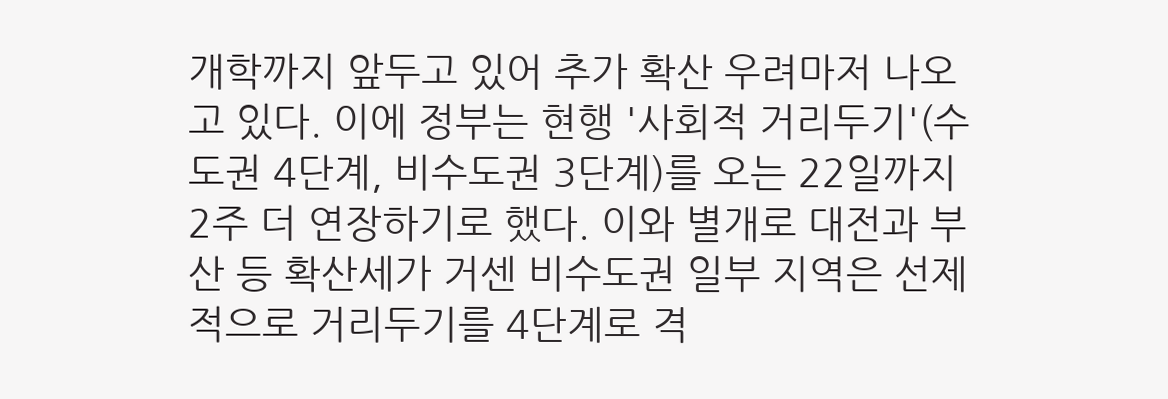개학까지 앞두고 있어 추가 확산 우려마저 나오고 있다. 이에 정부는 현행 '사회적 거리두기'(수도권 4단계, 비수도권 3단계)를 오는 22일까지 2주 더 연장하기로 했다. 이와 별개로 대전과 부산 등 확산세가 거센 비수도권 일부 지역은 선제적으로 거리두기를 4단계로 격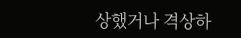상했거나 격상하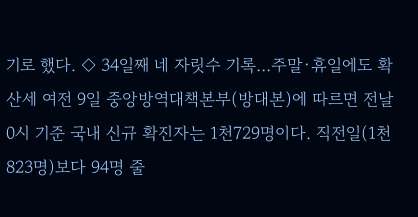기로 했다. ◇ 34일째 네 자릿수 기록…주말·휴일에도 확산세 여전 9일 중앙방역대책본부(방대본)에 따르면 전날 0시 기준 국내 신규 확진자는 1천729명이다. 직전일(1천823명)보다 94명 줄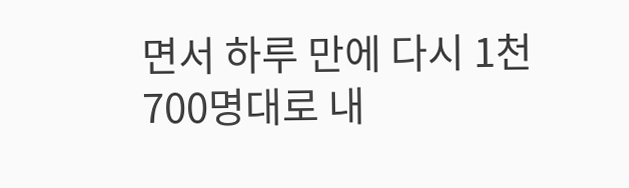면서 하루 만에 다시 1천700명대로 내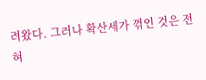려왔다. 그러나 확산세가 꺾인 것은 전혀